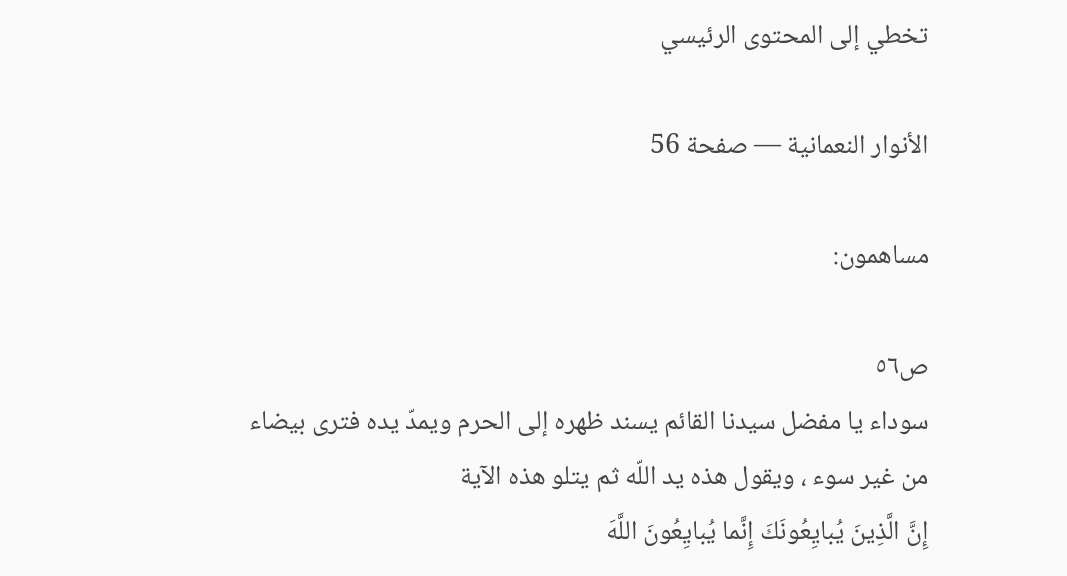تخطي إلى المحتوى الرئيسي

الأنوار النعمانية — صفحة 56

مساهمون:

ص٥٦
سوداء يا مفضل سيدنا القائم يسند ظهره إلى الحرم ويمدّ يده فترى بيضاء من غير سوء ، ويقول هذه يد اللّه ثم يتلو هذه الآية
إِنَّ الَّذِينَ يُبايِعُونَكَ إِنَّما يُبايِعُونَ اللَّهَ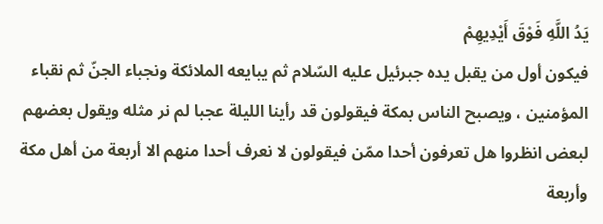يَدُ اللَّهِ فَوْقَ أَيْدِيهِمْ
فيكون أول من يقبل يده جبرئيل عليه السّلام ثم يبايعه الملائكة ونجباء الجنّ ثم نقباء المؤمنين ، ويصبح الناس بمكة فيقولون قد رأينا الليلة عجبا لم نر مثله ويقول بعضهم لبعض انظروا هل تعرفون أحدا ممّن فيقولون لا نعرف أحدا منهم الا أربعة من أهل مكة وأربعة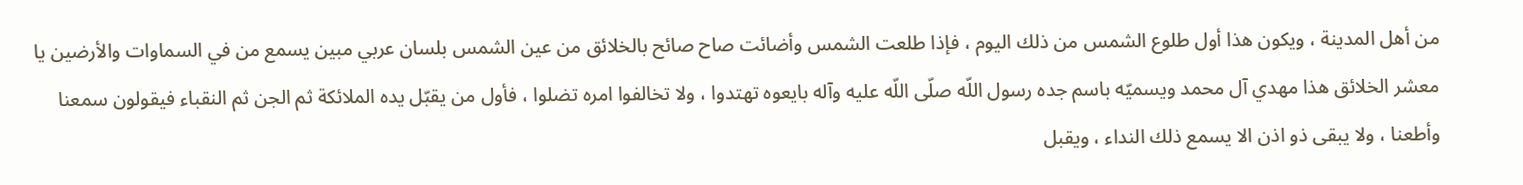من أهل المدينة ، ويكون هذا أول طلوع الشمس من ذلك اليوم ، فإذا طلعت الشمس وأضائت صاح صائح بالخلائق من عين الشمس بلسان عربي مبين يسمع من في السماوات والأرضين يا معشر الخلائق هذا مهدي آل محمد ويسميّه باسم جده رسول اللّه صلّى اللّه عليه وآله بايعوه تهتدوا ، ولا تخالفوا امره تضلوا ، فأول من يقبّل يده الملائكة ثم الجن ثم النقباء فيقولون سمعنا وأطعنا ، ولا يبقى ذو اذن الا يسمع ذلك النداء ، ويقبل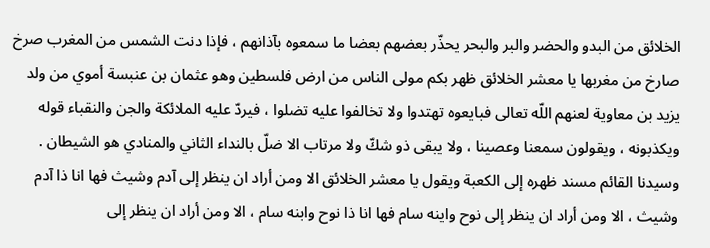الخلائق من البدو والحضر والبر والبحر يحذّر بعضهم بعضا ما سمعوه بآذانهم ، فإذا دنت الشمس من المغرب صرخ صارخ من مغربها يا معشر الخلائق ظهر بكم مولى الناس من ارض فلسطين وهو عثمان بن عنبسة أموي من ولد يزيد بن معاوية لعنهم اللّه تعالى فبايعوه تهتدوا ولا تخالفوا عليه تضلوا ، فيردّ عليه الملائكة والجن والنقباء قوله ويكذبونه ، ويقولون سمعنا وعصينا ، ولا يبقى ذو شكّ ولا مرتاب الا ضلّ بالنداء الثاني والمنادي هو الشيطان . وسيدنا القائم مسند ظهره إلى الكعبة ويقول يا معشر الخلائق الا ومن أراد ان ينظر إلى آدم وشيث فها انا ذا آدم وشيث ، الا ومن أراد ان ينظر إلى نوح واينه سام فها انا ذا نوح وابنه سام ، الا ومن أراد ان ينظر إلى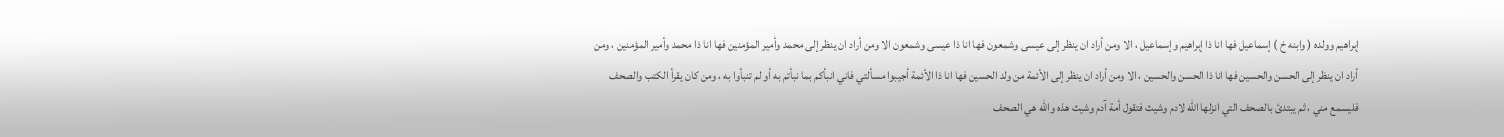إبراهيم وولده ( وابنه خ ) إسماعيل فها انا ذا إبراهيم وإسماعيل ، الا ومن أراد ان ينظر إلى عيسى وشمعون فها انا ذا عيسى وشمعون الا ومن أراد ان ينظر إلى محمد وأمير المؤمنين فها انا ذا محمد وأمير المؤمنين ، ومن أراد ان ينظر إلى الحسن والحسين فها انا ذا الحسن والحسين ، الا ومن أراد ان ينظر إلى الأئمة من ولد الحسين فها انا ذا الأئمة أجيبوا مسألتي فاني انبأكم بما نبأتم به أو لم تنبأوا به ، ومن كان يقرأ الكتب والصحف فليسمع مني ، ثم يبتدئ بالصحف التي انزلها اللّه لادم وشيث فتقول أمة آدم وشيث هذه واللّه هي الصحف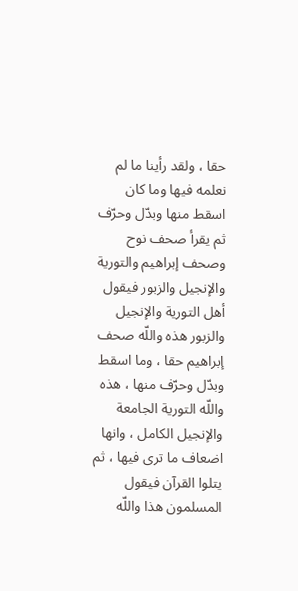حقا ، ولقد رأينا ما لم نعلمه فيها وما كان اسقط منها وبدّل وحرّف ثم يقرأ صحف نوح وصحف إبراهيم والتورية والإنجيل والزبور فيقول أهل التورية والإنجيل والزبور هذه واللّه صحف إبراهيم حقا ، وما اسقط وبدّل وحرّف منها ، هذه واللّه التورية الجامعة والإنجيل الكامل ، وانها اضعاف ما ترى فيها ، ثم يتلوا القرآن فيقول المسلمون هذا واللّه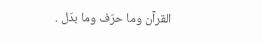القرآن وما حرّف وما بدّل .